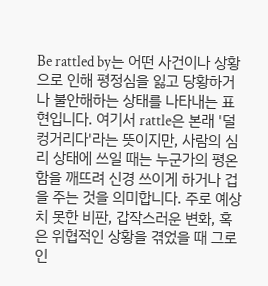Be rattled by는 어떤 사건이나 상황으로 인해 평정심을 잃고 당황하거나 불안해하는 상태를 나타내는 표현입니다. 여기서 rattle은 본래 '덜컹거리다'라는 뜻이지만, 사람의 심리 상태에 쓰일 때는 누군가의 평온함을 깨뜨려 신경 쓰이게 하거나 겁을 주는 것을 의미합니다. 주로 예상치 못한 비판, 갑작스러운 변화, 혹은 위협적인 상황을 겪었을 때 그로 인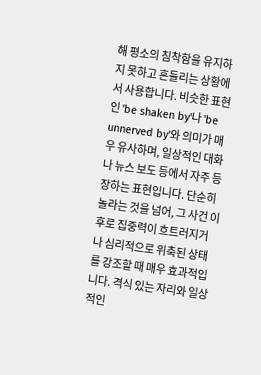해 평소의 침착함을 유지하지 못하고 흔들리는 상황에서 사용합니다. 비슷한 표현인 'be shaken by'나 'be unnerved by'와 의미가 매우 유사하며, 일상적인 대화나 뉴스 보도 등에서 자주 등장하는 표현입니다. 단순히 놀라는 것을 넘어, 그 사건 이후로 집중력이 흐트러지거나 심리적으로 위축된 상태를 강조할 때 매우 효과적입니다. 격식 있는 자리와 일상적인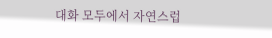대화 모두에서 자연스럽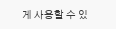게 사용할 수 있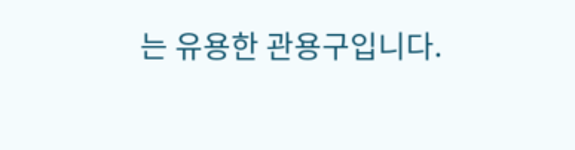는 유용한 관용구입니다.